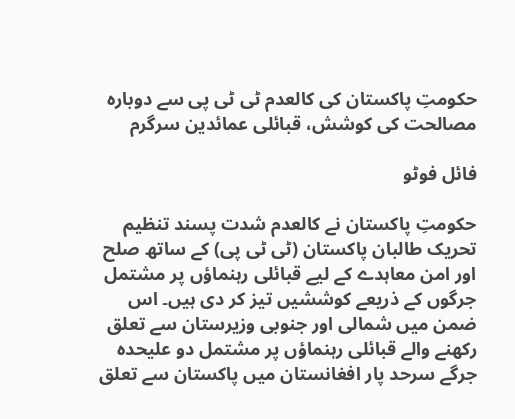حکومتِ پاکستان کی کالعدم ٹی ٹی پی سے دوبارہ مصالحت کی کوشش، قبائلی عمائدین سرگرم

فائل فوٹو

حکومتِ پاکستان نے کالعدم شدت پسند تنظیم تحریک طالبان پاکستان (ٹی ٹی پی) کے ساتھ صلح اور امن معاہدے کے لیے قبائلی رہنماؤں پر مشتمل جرگوں کے ذریعے کوششیں تیز کر دی ہیں۔ اس ضمن میں شمالی اور جنوبی وزیرستان سے تعلق رکھنے والے قبائلی رہنماؤں پر مشتمل دو علیحدہ جرگے سرحد پار افغانستان میں پاکستان سے تعلق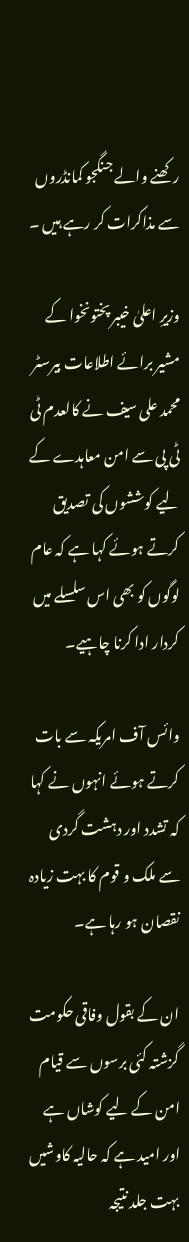رکھنے والے جنگجو کمانڈروں سے مذاکرات کر رہے ہیں ۔

وزیرِ اعلیٰ خیبر پختونخوا کے مشیر برائے اطلاعات بیرسٹر محمد علی سیف نے کالعدم ٹی ٹی پی سے امن معاہدے کے لیے کوششوں کی تصدیق کرتے ہوئے کہا ہے کہ عام لوگوں کو بھی اس سلسلے میں کردار ادا کرنا چاہیے۔

وائس آف امریکہ سے بات کرتے ہوئے انہوں نے کہا کہ تشدد اور دہشت گردی سے ملک و قوم کا بہت زیادہ نقصان ہو رہا ہے۔

ان کے بقول وفاقی حکومت گزشتہ کئی برسوں سے قیام امن کے لیے کوشاں ہے اور امید ہے کہ حالیہ کاوشیں بہت جلد نتیجہ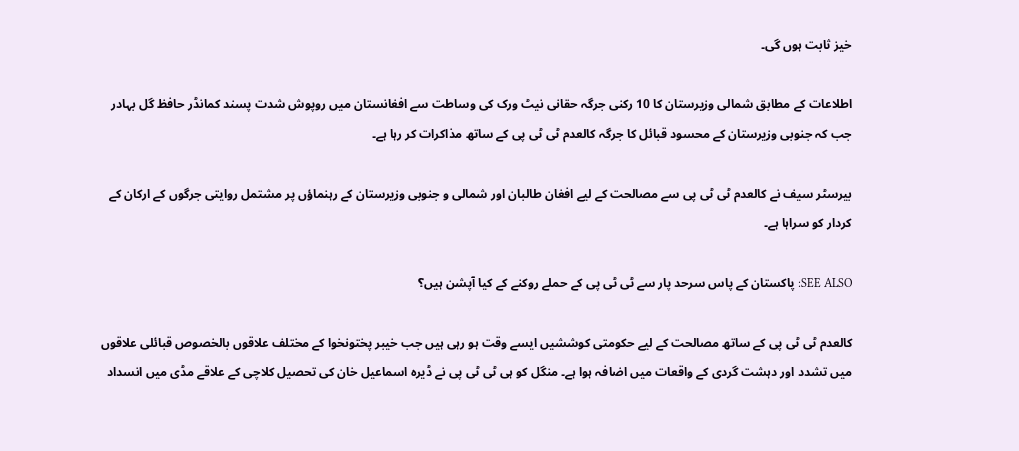خیز ثابت ہوں گی۔

اطلاعات کے مطابق شمالی وزیرستان کا 10 رکنی جرگہ حقانی نیٹ ورک کی وساطت سے افغانستان میں روپوش شدت پسند کمانڈر حافظ گل بہادر جب کہ جنوبی وزیرستان کے محسود قبائل کا جرگہ کالعدم ٹی ٹی پی کے ساتھ مذاکرات کر رہا ہے۔

بیرسٹر سیف نے کالعدم ٹی ٹی پی سے مصالحت کے لیے افغان طالبان اور شمالی و جنوبی وزیرستان کے رہنماؤں پر مشتمل روایتی جرگوں کے ارکان کے کردار کو سراہا ہے۔

SEE ALSO: پاکستان کے پاس سرحد پار سے ٹی ٹی پی کے حملے روکنے کے کیا آپشن ہیں؟

کالعدم ٹی ٹی پی کے ساتھ مصالحت کے لیے حکومتی کوششیں ایسے وقت ہو رہی ہیں جب خیبر پختونخوا کے مختلف علاقوں بالخصوص قبائلی علاقوں میں تشدد اور دہشت گردی کے واقعات میں اضافہ ہوا ہے۔ منگل کو ہی ٹی ٹی پی نے ڈیرہ اسماعیل خان کی تحصیل کلاچی کے علاقے مڈی میں انسداد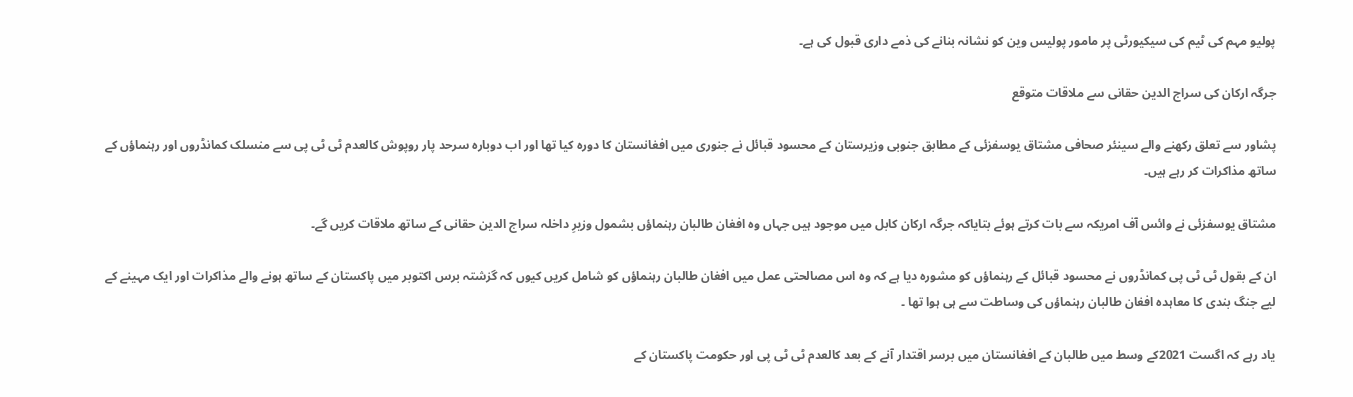پولیو مہم کی ٹیم کی سیکیورٹی پر مامور پولیس وین کو نشانہ بنانے کی ذمے داری قبول کی ہے۔

جرگہ ارکان کی سراج الدین حقانی سے ملاقات متوقع

پشاور سے تعلق رکھنے والے سینئر صحافی مشتاق یوسفزئی کے مطابق جنوبی وزیرستان کے محسود قبائل نے جنوری میں افغانستان کا دورہ کیا تھا اور اب دوبارہ سرحد پار روپوش کالعدم ٹی ٹی پی سے منسلک کمانڈروں اور رہنماؤں کے ساتھ مذاکرات کر رہے ہیں۔

مشتاق یوسفزئی نے وائس آف امریکہ سے بات کرتے ہوئے بتایاکہ جرگہ ارکان کابل میں موجود ہیں جہاں وہ افغان طالبان رہنماؤں بشمول وزیرِ داخلہ سراج الدین حقانی کے ساتھ ملاقات کریں گے۔

ان کے بقول ٹی ٹی پی کمانڈروں نے محسود قبائل کے رہنماؤں کو مشورہ دیا ہے کہ وہ اس مصالحتی عمل میں افغان طالبان رہنماؤں کو شامل کریں کیوں کہ گزشتہ برس اکتوبر میں پاکستان کے ساتھ ہونے والے مذاکرات اور ایک مہینے کے لیے جنگ بندی کا معاہدہ افغان طالبان رہنماؤں کی وساطت سے ہی ہوا تھا ۔

یاد رہے کہ اگست 2021کے وسط میں طالبان کے افغانستان میں برسر اقتدار آنے کے بعد کالعدم ٹی ٹی پی اور حکومت پاکستان کے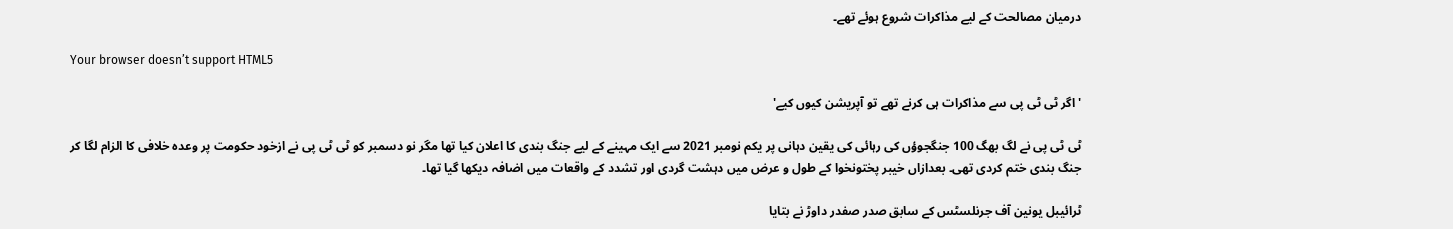درمیان مصالحت کے لیے مذاکرات شروع ہوئے تھے۔

Your browser doesn’t support HTML5

'اگر ٹی ٹی پی سے مذاکرات ہی کرنے تھے تو آپریشن کیوں کیے'

ٹی ٹی پی نے لگ بھگ 100 جنگجوؤں کی رہائی کی یقین دہانی پر یکم نومبر 2021 سے ایک مہینے کے لیے جنگ بندی کا اعلان کیا تھا مگر نو دسمبر کو ٹی ٹی پی نے ازخود حکومت پر وعدہ خلافی کا الزام لگا کر جنگ بندی ختم کردی تھی۔ بعدازاں خیبر پختونخوا کے طول و عرض میں دہشت گردی اور تشدد کے واقعات میں اضافہ دیکھا گیا تھا۔

ٹرائیبل یونین آف جرنلسٹس کے سابق صدر صفدر داوڑ نے بتایا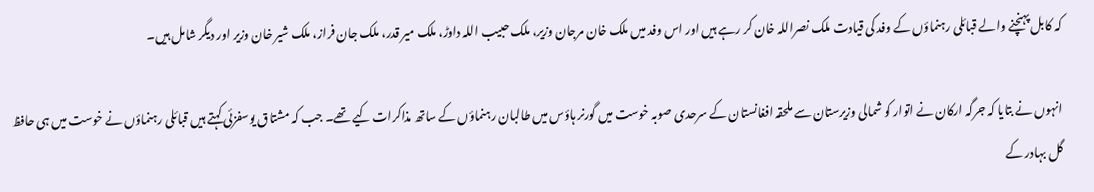کہ کابل پہنچنے والے قبائلی رہنماؤں کے وفد کی قیادت ملک نصراللہ خان کر رہے ہیں اور اس وفد میں ملک خان مرجان وزیر، ملک حبیب اللہ داوڑ، ملک میر قدر، ملک جان فراز، ملک شیر خان وزیر اور دیگر شامل ہیں۔

انہوں نے بتایا کہ جرگہ ارکان نے اتوار کو شمالی وزیرستان سے ملحقہ افغانستان کے سرحدی صوبہ خوست میں گورنر ہاؤس میں طالبان رہنماؤں کے ساتھ مذاکرات کیے تھے۔ جب کہ مشتاق یوسفزئی کہتے ہیں قبائلی رہنماؤں نے خوست میں ہی حافظ گل بہادر کے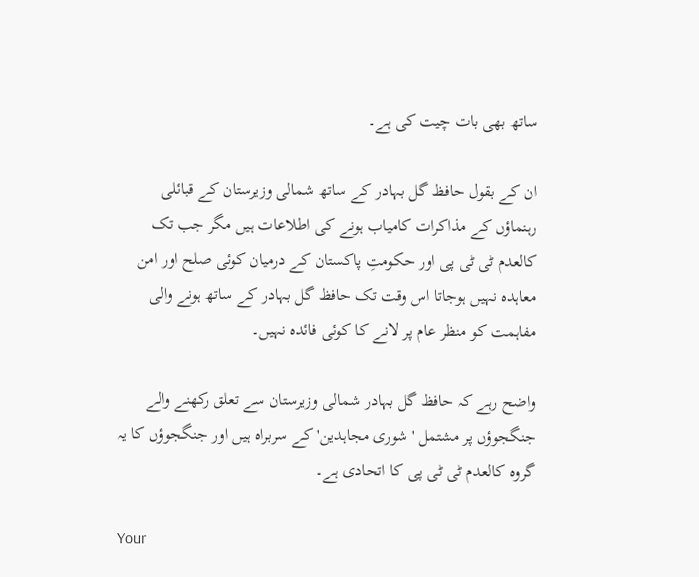ساتھ بھی بات چیت کی ہے۔

ان کے بقول حافظ گل بہادر کے ساتھ شمالی وزیرستان کے قبائلی رہنماؤں کے مذاکرات کامیاب ہونے کی اطلاعات ہیں مگر جب تک کالعدم ٹی ٹی پی اور حکومتِ پاکستان کے درمیان کوئی صلح اور امن معاہدہ نہیں ہوجاتا اس وقت تک حافظ گل بہادر کے ساتھ ہونے والی مفاہمت کو منظر عام پر لانے کا کوئی فائدہ نہیں۔

واضح رہے کہ حافظ گل بہادر شمالی وزیرستان سے تعلق رکھنے والے جنگجوؤں پر مشتمل 'شوری مجاہدین' کے سربراہ ہیں اور جنگجوؤں کا یہ گروہ کالعدم ٹی ٹی پی کا اتحادی ہے۔

Your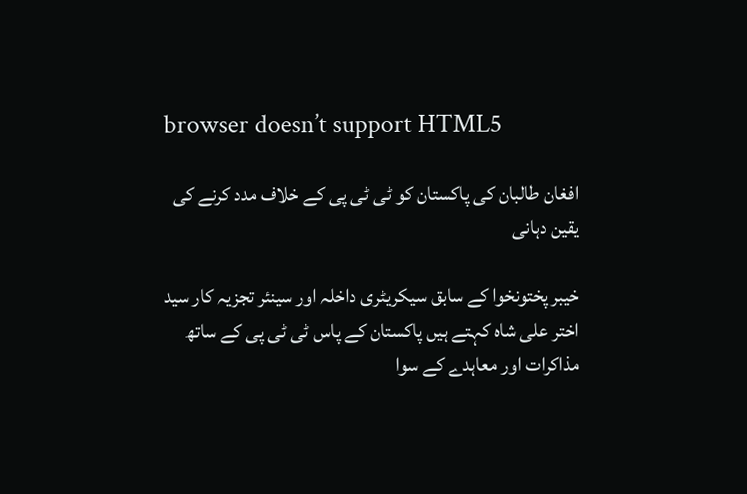browser doesn’t support HTML5

افغان طالبان کی پاکستان کو ٹی ٹی پی کے خلاف مدد کرنے کی یقین دہانی

خیبر پختونخوا کے سابق سیکریٹری داخلہ اور سینئر تجزیہ کار سید اختر علی شاہ کہتے ہیں پاکستان کے پاس ٹی ٹی پی کے ساتھ مذاکرات اور معاہدے کے سوا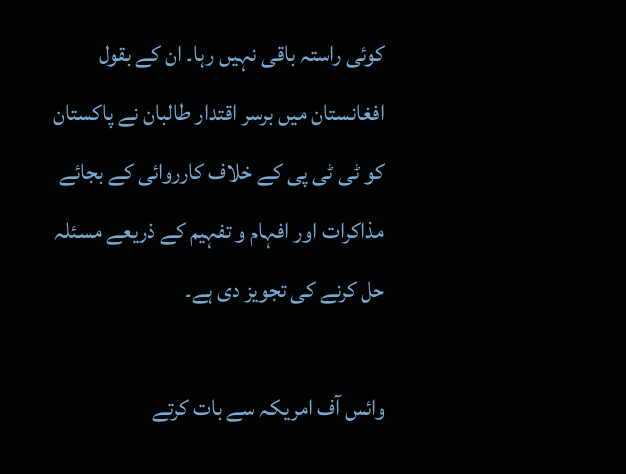کوئی راستہ باقی نہیں رہا۔ ان کے بقول افغانستان میں برسر اقتدار طالبان نے پاکستان کو ٹی ٹی پی کے خلاف کارروائی کے بجائے مذاکرات اور افہام و تفہیم کے ذریعے مسئلہ حل کرنے کی تجویز دی ہے۔

وائس آف امریکہ سے بات کرتے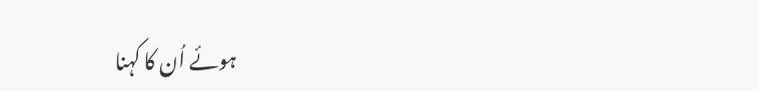ہوئے اُن کا کہنا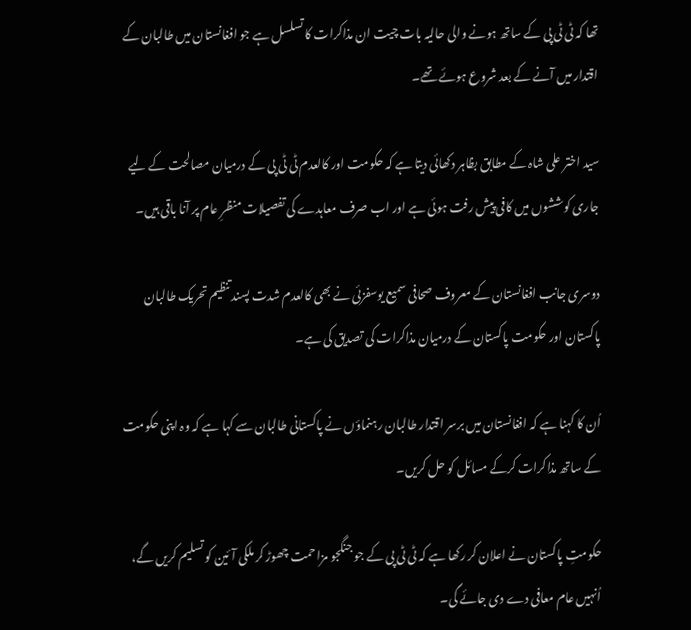تھا کہ ٹی ٹی پی کے ساتھ ہونے والی حالیہ بات چیت ان مذاکرات کا تسلسل ہے جو افغانستان میں طالبان کے اقتدار میں آنے کے بعد شروع ہوئے تھے۔

سید اختر علی شاہ کے مطابق بظاہر دکھائی دیتا ہے کہ حکومت اور کالعدم ٹی ٹی پی کے درمیان مصالحت کے لیے جاری کوششوں میں کافی پیش رفت ہوئی ہے اور اب صرف معاہدے کی تفصیلات منظرِ عام پر آنا باقی ہیں۔

دوسری جانب افغانستان کے معروف صحافی سمیع یوسفزئی نے بھی کالعدم شدت پسند تنظیم تحریک طالبان پاکستان اور حکومت پاکستان کے درمیان مذاکرات کی تصدیق کی ہے۔

اُن کا کہنا ہے کہ افغانستان میں برسر اقتدار طالبان رہنماؤں نے پاکستانی طالبان سے کہا ہے کہ وہ اپنی حکومت کے ساتھ مذاکرات کرکے مسائل کو حل کریں۔

حکومتِ پاکستان نے اعلان کر رکھا ہے کہ ٹی ٹی پی کے جو جنگجو مزاحمت چھوڑ کر ملکی آئین کو تسلیم کریں گے، اُنہیں عام معافی دے دی جائے گی۔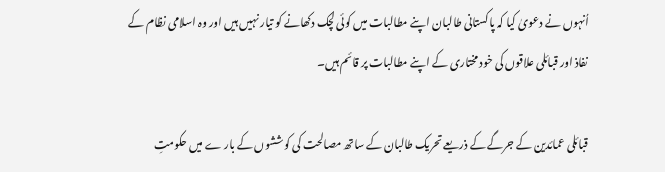اُنہوں نے دعویٰ کیا کہ پاکستانی طالبان اپنے مطالبات میں کوئی لچک دکھانے کو تیار نہیں ہیں اور وہ اسلامی نظام کے نفاذ اور قبائلی علاقوں کی خود مختاری کے اپنے مطالبات پر قائم ہیں۔

قبائلی عمائدین کے جرگے کے ذریعے تحریک طالبان کے ساتھ مصالحت کی کوششوں کے بار ے میں حکومتِ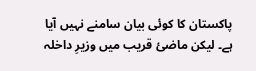پاکستان کا کوئی بیان سامنے نہیں آیا ہے۔ لیکن ماضیٔ قریب میں وزیرِ داخلہ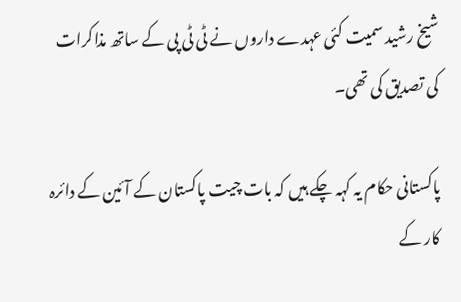شیخ رشید سمیت کئی عہدے داروں نے ٹی ٹی پی کے ساتھ مذاکرات کی تصدیق کی تھی۔

پاکستانی حکام یہ کہہ چکے ہیں کہ بات چیت پاکستان کے آئین کے دائرہ کار کے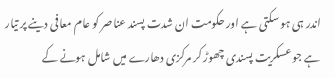اندر ہی ہو سکتی ہے اور حکومت ان شدت پسند عناصر کو عام معافی دینے پر تیار ہے جو عسکریت پسندی چھوڑ کر مرکزی دھارے میں شامل ہونے کے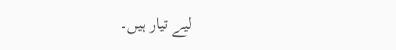لیے تیار ہیں۔